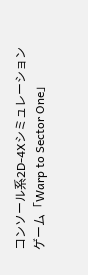コンソール系2D-4Xシミュレーションゲーム「Warp to Sector One」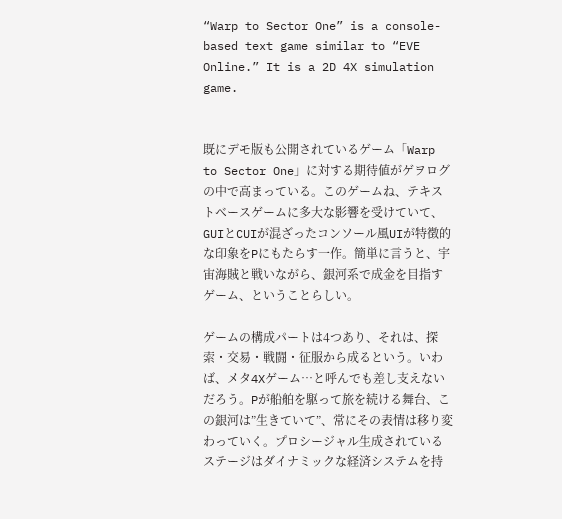“Warp to Sector One” is a console-based text game similar to “EVE Online.” It is a 2D 4X simulation game.


既にデモ版も公開されているゲーム「Warp to Sector One」に対する期待値がゲヲログの中で高まっている。このゲームね、テキストベースゲームに多大な影響を受けていて、GUIとCUIが混ざったコンソール風UIが特徴的な印象をPにもたらす一作。簡単に言うと、宇宙海賊と戦いながら、銀河系で成金を目指すゲーム、ということらしい。

ゲームの構成パートは4つあり、それは、探索・交易・戦闘・征服から成るという。いわば、メタ4Xゲーム…と呼んでも差し支えないだろう。Pが船舶を駆って旅を続ける舞台、この銀河は”生きていて”、常にその表情は移り変わっていく。プロシージャル生成されているステージはダイナミックな経済システムを持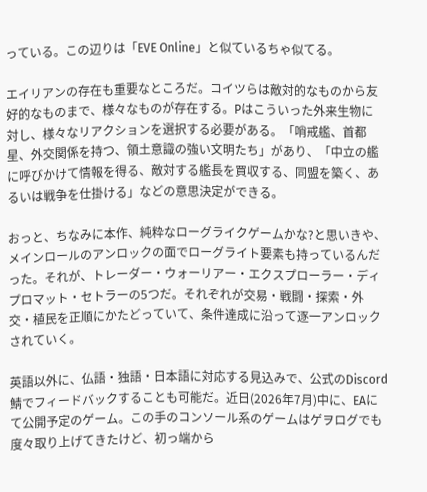っている。この辺りは「EVE Online」と似ているちゃ似てる。

エイリアンの存在も重要なところだ。コイツらは敵対的なものから友好的なものまで、様々なものが存在する。Pはこういった外来生物に対し、様々なリアクションを選択する必要がある。「哨戒艦、首都星、外交関係を持つ、領土意識の強い文明たち」があり、「中立の艦に呼びかけて情報を得る、敵対する艦長を買収する、同盟を築く、あるいは戦争を仕掛ける」などの意思決定ができる。

おっと、ちなみに本作、純粋なローグライクゲームかな?と思いきや、メインロールのアンロックの面でローグライト要素も持っているんだった。それが、トレーダー・ウォーリアー・エクスプローラー・ディプロマット・セトラーの5つだ。それぞれが交易・戦闘・探索・外交・植民を正順にかたどっていて、条件達成に沿って逐一アンロックされていく。

英語以外に、仏語・独語・日本語に対応する見込みで、公式のDiscord鯖でフィードバックすることも可能だ。近日(2026年7月)中に、EAにて公開予定のゲーム。この手のコンソール系のゲームはゲヲログでも度々取り上げてきたけど、初っ端から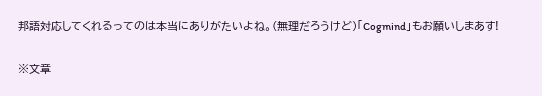邦語対応してくれるってのは本当にありがたいよね。(無理だろうけど)「Cogmind」もお願いしまあす!

※文章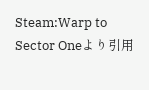Steam:Warp to Sector Oneより引用